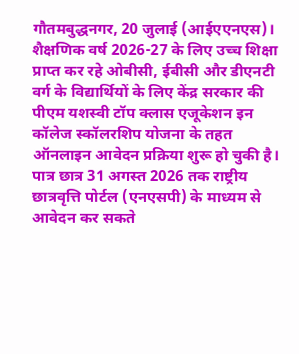गौतमबुद्धनगर, 20 जुलाई (आईएएनएस)। शैक्षणिक वर्ष 2026-27 के लिए उच्च शिक्षा प्राप्त कर रहे ओबीसी, ईबीसी और डीएनटी वर्ग के विद्यार्थियों के लिए केंद्र सरकार की पीएम यशस्वी टॉप क्लास एजूकेशन इन कॉलेज स्कॉलरशिप योजना के तहत ऑनलाइन आवेदन प्रक्रिया शुरू हो चुकी है। पात्र छात्र 31 अगस्त 2026 तक राष्ट्रीय छात्रवृत्ति पोर्टल (एनएसपी) के माध्यम से आवेदन कर सकते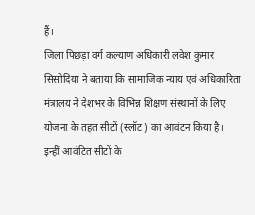हैं।
जिला पिछड़ा वर्ग कल्याण अधिकारी लवेश कुमार सिसोदिया ने बताया कि सामाजिक न्याय एवं अधिकारिता मंत्रालय ने देशभर के विभिन्न शिक्षण संस्थानों के लिए योजना के तहत सीटों (स्लॉट) का आवंटन किया है। इन्हीं आवंटित सीटों के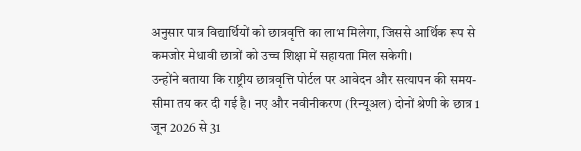अनुसार पात्र विद्यार्थियों को छात्रवृत्ति का लाभ मिलेगा, जिससे आर्थिक रूप से कमजोर मेधावी छात्रों को उच्च शिक्षा में सहायता मिल सकेगी।
उन्होंने बताया कि राष्ट्रीय छात्रवृत्ति पोर्टल पर आवेदन और सत्यापन की समय-सीमा तय कर दी गई है। नए और नवीनीकरण (रिन्यूअल) दोनों श्रेणी के छात्र 1 जून 2026 से 31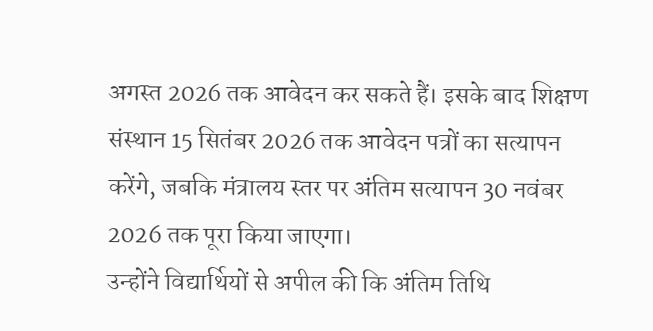अगस्त 2026 तक आवेदन कर सकते हैं। इसके बाद शिक्षण संस्थान 15 सितंबर 2026 तक आवेदन पत्रों का सत्यापन करेंगे, जबकि मंत्रालय स्तर पर अंतिम सत्यापन 30 नवंबर 2026 तक पूरा किया जाएगा।
उन्होंने विद्यार्थियों से अपील की कि अंतिम तिथि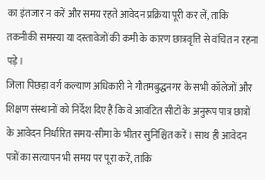का इंतजार न करें और समय रहते आवेदन प्रक्रिया पूरी कर लें, ताकि तकनीकी समस्या या दस्तावेजों की कमी के कारण छात्रवृत्ति से वंचित न रहना पड़े।
जिला पिछड़ा वर्ग कल्याण अधिकारी ने गौतमबुद्धनगर के सभी कॉलेजों और शिक्षण संस्थानों को निर्देश दिए हैं कि वे आवंटित सीटों के अनुरूप पात्र छात्रों के आवेदन निर्धारित समय-सीमा के भीतर सुनिश्चित करें। साथ ही आवेदन पत्रों का सत्यापन भी समय पर पूरा करें, ताकि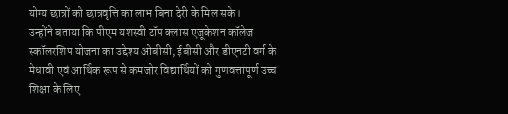योग्य छात्रों को छात्रवृत्ति का लाभ बिना देरी के मिल सके।
उन्होंने बताया कि पीएम यशस्वी टॉप क्लास एजूकेशन कॉलेज स्कॉलरशिप योजना का उद्देश्य ओबीसी, ईबीसी और डीएनटी वर्ग के मेधावी एवं आर्थिक रूप से कमजोर विद्यार्थियों को गुणवत्तापूर्ण उच्च शिक्षा के लिए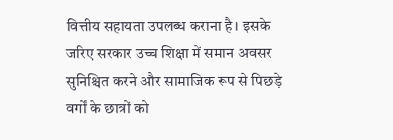वित्तीय सहायता उपलब्ध कराना है। इसके जरिए सरकार उच्च शिक्षा में समान अवसर सुनिश्चित करने और सामाजिक रूप से पिछड़े वर्गों के छात्रों को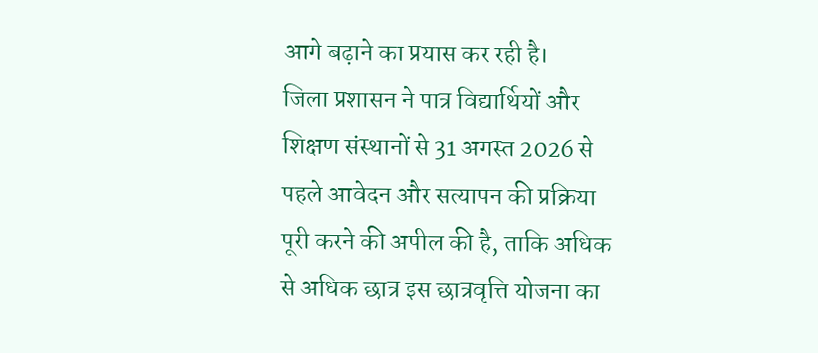आगे बढ़ाने का प्रयास कर रही है।
जिला प्रशासन ने पात्र विद्यार्थियों और शिक्षण संस्थानों से 31 अगस्त 2026 से पहले आवेदन और सत्यापन की प्रक्रिया पूरी करने की अपील की है, ताकि अधिक से अधिक छात्र इस छात्रवृत्ति योजना का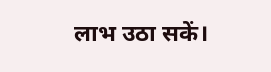लाभ उठा सकें।